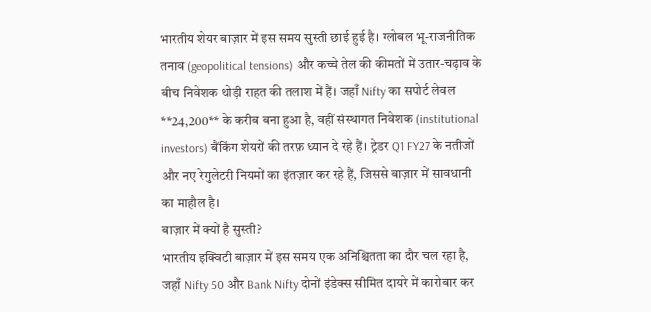भारतीय शेयर बाज़ार में इस समय सुस्ती छाई हुई है। ग्लोबल भू-राजनीतिक तनाव (geopolitical tensions) और कच्चे तेल की कीमतों में उतार-चढ़ाव के बीच निवेशक थोड़ी राहत की तलाश में हैं। जहाँ Nifty का सपोर्ट लेवल **24,200** के करीब बना हुआ है, वहीं संस्थागत निवेशक (institutional investors) बैंकिंग शेयरों की तरफ़ ध्यान दे रहे हैं। ट्रेडर Q1 FY27 के नतीजों और नए रेगुलेटरी नियमों का इंतज़ार कर रहे हैं, जिससे बाज़ार में सावधानी का माहौल है।
बाज़ार में क्यों है सुस्ती?
भारतीय इक्विटी बाज़ार में इस समय एक अनिश्चितता का दौर चल रहा है, जहाँ Nifty 50 और Bank Nifty दोनों इंडेक्स सीमित दायरे में कारोबार कर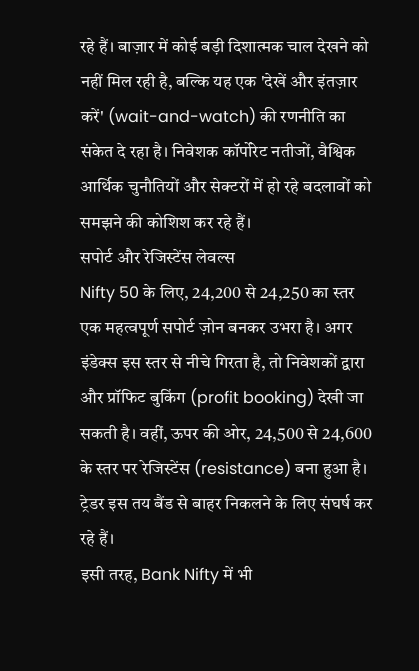रहे हैं। बाज़ार में कोई बड़ी दिशात्मक चाल देखने को नहीं मिल रही है, बल्कि यह एक 'देखें और इंतज़ार करें' (wait-and-watch) की रणनीति का संकेत दे रहा है। निवेशक कॉर्पोरेट नतीजों, वैश्विक आर्थिक चुनौतियों और सेक्टरों में हो रहे बदलावों को समझने की कोशिश कर रहे हैं।
सपोर्ट और रेजिस्टेंस लेवल्स
Nifty 50 के लिए, 24,200 से 24,250 का स्तर एक महत्वपूर्ण सपोर्ट ज़ोन बनकर उभरा है। अगर इंडेक्स इस स्तर से नीचे गिरता है, तो निवेशकों द्वारा और प्रॉफिट बुकिंग (profit booking) देखी जा सकती है। वहीं, ऊपर की ओर, 24,500 से 24,600 के स्तर पर रेजिस्टेंस (resistance) बना हुआ है। ट्रेडर इस तय बैंड से बाहर निकलने के लिए संघर्ष कर रहे हैं।
इसी तरह, Bank Nifty में भी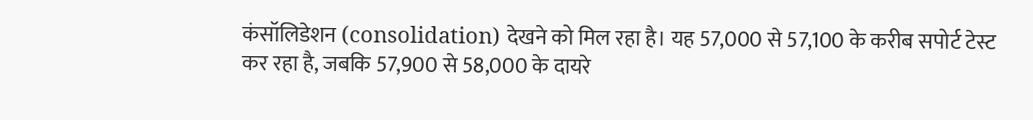कंसॉलिडेशन (consolidation) देखने को मिल रहा है। यह 57,000 से 57,100 के करीब सपोर्ट टेस्ट कर रहा है, जबकि 57,900 से 58,000 के दायरे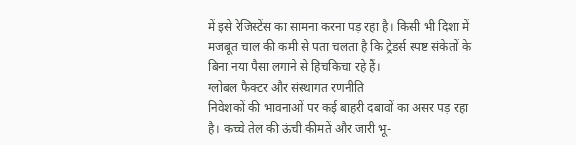में इसे रेजिस्टेंस का सामना करना पड़ रहा है। किसी भी दिशा में मजबूत चाल की कमी से पता चलता है कि ट्रेडर्स स्पष्ट संकेतों के बिना नया पैसा लगाने से हिचकिचा रहे हैं।
ग्लोबल फैक्टर और संस्थागत रणनीति
निवेशकों की भावनाओं पर कई बाहरी दबावों का असर पड़ रहा है। कच्चे तेल की ऊंची कीमतें और जारी भू-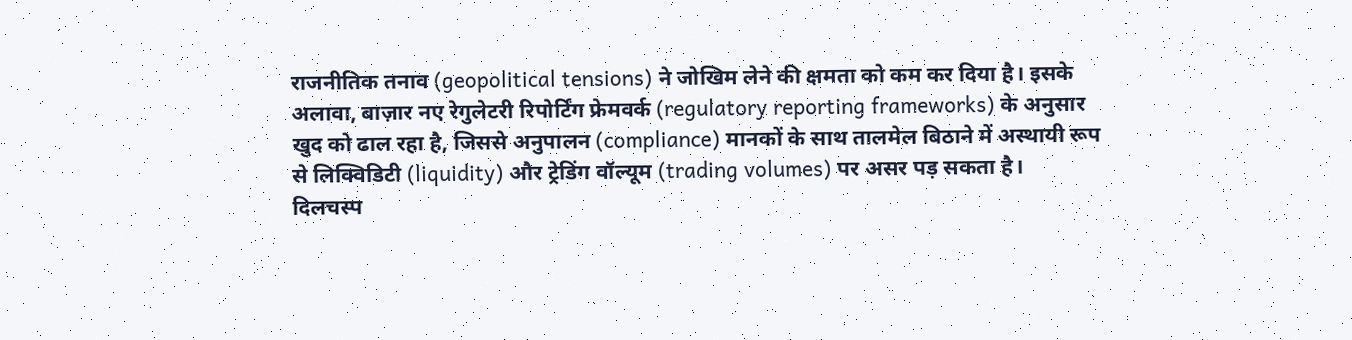राजनीतिक तनाव (geopolitical tensions) ने जोखिम लेने की क्षमता को कम कर दिया है। इसके अलावा, बाज़ार नए रेगुलेटरी रिपोर्टिंग फ्रेमवर्क (regulatory reporting frameworks) के अनुसार खुद को ढाल रहा है, जिससे अनुपालन (compliance) मानकों के साथ तालमेल बिठाने में अस्थायी रूप से लिक्विडिटी (liquidity) और ट्रेडिंग वॉल्यूम (trading volumes) पर असर पड़ सकता है।
दिलचस्प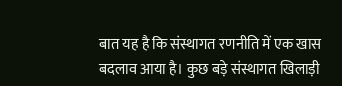बात यह है कि संस्थागत रणनीति में एक खास बदलाव आया है। कुछ बड़े संस्थागत खिलाड़ी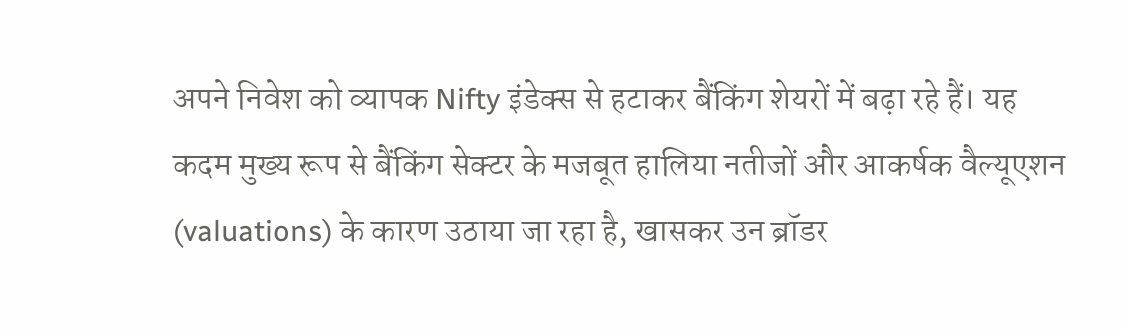अपने निवेश को व्यापक Nifty इंडेक्स से हटाकर बैंकिंग शेयरों में बढ़ा रहे हैं। यह कदम मुख्य रूप से बैंकिंग सेक्टर के मजबूत हालिया नतीजों और आकर्षक वैल्यूएशन (valuations) के कारण उठाया जा रहा है, खासकर उन ब्रॉडर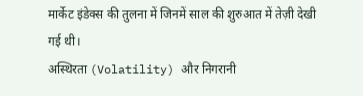मार्केट इंडेक्स की तुलना में जिनमें साल की शुरुआत में तेज़ी देखी गई थी।
अस्थिरता (Volatility) और निगरानी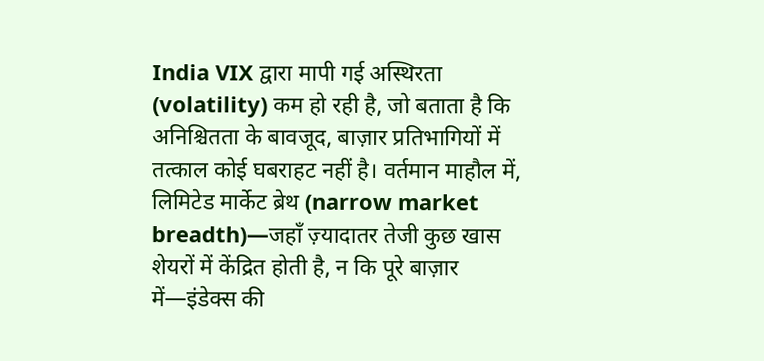India VIX द्वारा मापी गई अस्थिरता (volatility) कम हो रही है, जो बताता है कि अनिश्चितता के बावजूद, बाज़ार प्रतिभागियों में तत्काल कोई घबराहट नहीं है। वर्तमान माहौल में, लिमिटेड मार्केट ब्रेथ (narrow market breadth)—जहाँ ज़्यादातर तेजी कुछ खास शेयरों में केंद्रित होती है, न कि पूरे बाज़ार में—इंडेक्स की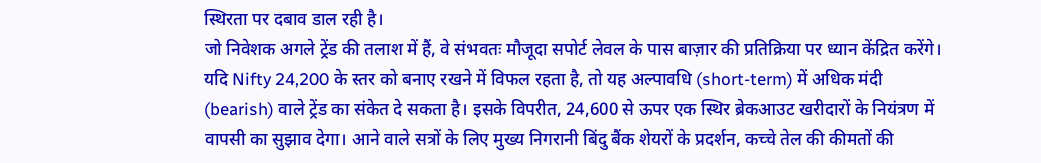स्थिरता पर दबाव डाल रही है।
जो निवेशक अगले ट्रेंड की तलाश में हैं, वे संभवतः मौजूदा सपोर्ट लेवल के पास बाज़ार की प्रतिक्रिया पर ध्यान केंद्रित करेंगे। यदि Nifty 24,200 के स्तर को बनाए रखने में विफल रहता है, तो यह अल्पावधि (short-term) में अधिक मंदी (bearish) वाले ट्रेंड का संकेत दे सकता है। इसके विपरीत, 24,600 से ऊपर एक स्थिर ब्रेकआउट खरीदारों के नियंत्रण में वापसी का सुझाव देगा। आने वाले सत्रों के लिए मुख्य निगरानी बिंदु बैंक शेयरों के प्रदर्शन, कच्चे तेल की कीमतों की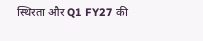स्थिरता और Q1 FY27 की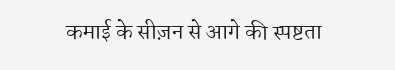कमाई के सीज़न से आगे की स्पष्टता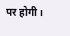पर होगी।